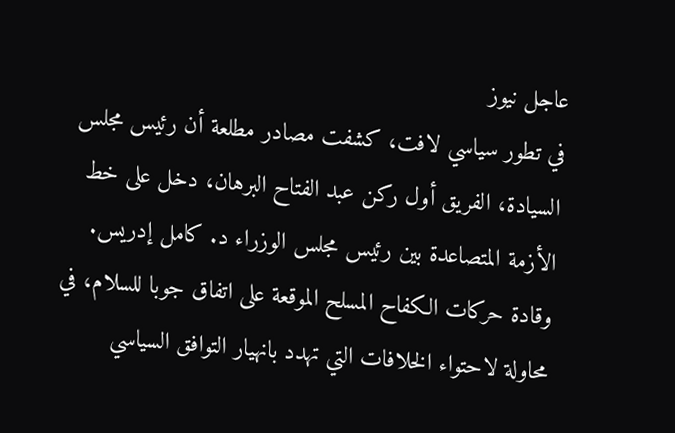عاجل نيوز
في تطور سياسي لافت، كشفت مصادر مطلعة أن رئيس مجلس السيادة، الفريق أول ركن عبد الفتاح البرهان، دخل على خط الأزمة المتصاعدة بين رئيس مجلس الوزراء د. كامل إدريس.
وقادة حركات الكفاح المسلح الموقعة على اتفاق جوبا للسلام، في محاولة لاحتواء الخلافات التي تهدد بانهيار التوافق السياسي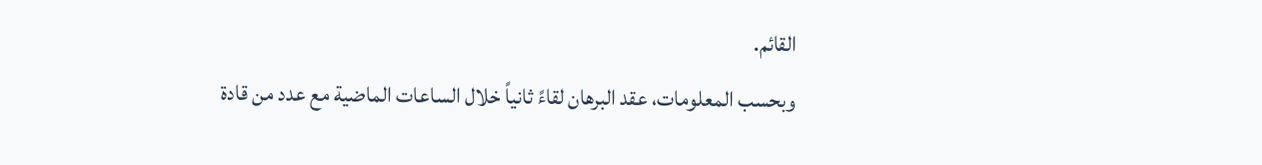القائم.
وبحسب المعلومات، عقد البرهان لقاءً ثانياً خلال الساعات الماضية مع عدد من قادة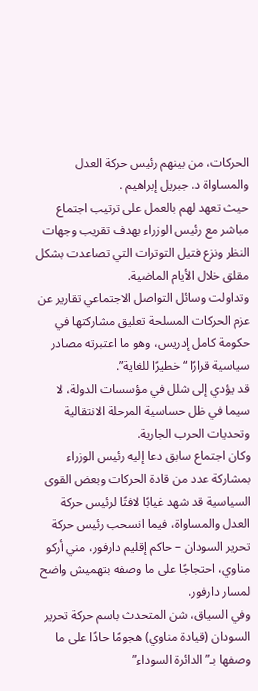الحركات، من بينهم رئيس حركة العدل والمساواة د. جبريل إبراهيم .
حيث تعهد لهم بالعمل على ترتيب اجتماع مباشر مع رئيس الوزراء بهدف تقريب وجهات النظر ونزع فتيل التوترات التي تصاعدت بشكل مقلق خلال الأيام الماضية.
وتداولت وسائل التواصل الاجتماعي تقارير عن عزم الحركات المسلحة تعليق مشاركتها في حكومة كامل إدريس، وهو ما اعتبرته مصادر سياسية قرارًا “خطيرًا للغاية”.
قد يؤدي إلى شلل في مؤسسات الدولة، لا سيما في ظل حساسية المرحلة الانتقالية وتحديات الحرب الجارية.
وكان اجتماع سابق دعا إليه رئيس الوزراء بمشاركة عدد من قادة الحركات وبعض القوى السياسية قد شهد غيابًا لافتًا لرئيس حركة العدل والمساواة، فيما انسحب رئيس حركة تحرير السودان – حاكم إقليم دارفور، مني أركو مناوي، احتجاجًا على ما وصفه بتهميش واضح لمسار دارفور.
وفي السياق، شن المتحدث باسم حركة تحرير السودان (قيادة مناوي) هجومًا حادًا على ما وصفها بـ”الدائرة السوداء”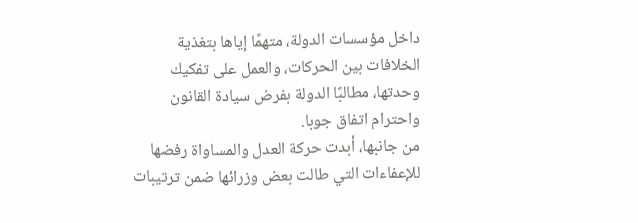داخل مؤسسات الدولة، متهمًا إياها بتغذية الخلافات بين الحركات، والعمل على تفكيك وحدتها، مطالبًا الدولة بفرض سيادة القانون واحترام اتفاق جوبا.
من جانبها، أبدت حركة العدل والمساواة رفضها للإعفاءات التي طالت بعض وزرائها ضمن ترتيبات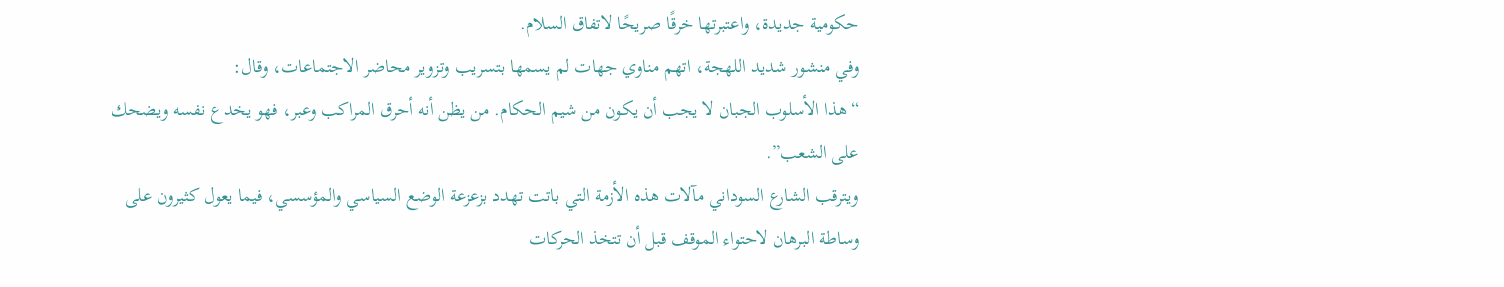حكومية جديدة، واعتبرتها خرقًا صريحًا لاتفاق السلام.
وفي منشور شديد اللهجة، اتهم مناوي جهات لم يسمها بتسريب وتزوير محاضر الاجتماعات، وقال:
“هذا الأسلوب الجبان لا يجب أن يكون من شيم الحكام. من يظن أنه أحرق المراكب وعبر، فهو يخدع نفسه ويضحك على الشعب”.
ويترقب الشارع السوداني مآلات هذه الأزمة التي باتت تهدد بزعزعة الوضع السياسي والمؤسسي، فيما يعول كثيرون على وساطة البرهان لاحتواء الموقف قبل أن تتخذ الحركات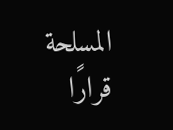المسلحة قرارًا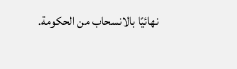نهائيًا بالانسحاب من الحكومة.